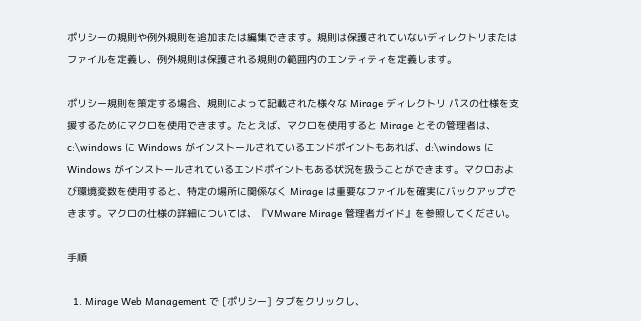ポリシーの規則や例外規則を追加または編集できます。規則は保護されていないディレクトリまたはファイルを定義し、例外規則は保護される規則の範囲内のエンティティを定義します。

ポリシー規則を策定する場合、規則によって記載された様々な Mirage ディレクトリ パスの仕様を支援するためにマクロを使用できます。たとえば、マクロを使用すると Mirage とその管理者は、c:\windows に Windows がインストールされているエンドポイントもあれば、d:\windows に Windows がインストールされているエンドポイントもある状況を扱うことができます。マクロおよび環境変数を使用すると、特定の場所に関係なく Mirage は重要なファイルを確実にバックアップできます。マクロの仕様の詳細については、『VMware Mirage 管理者ガイド』を参照してください。

手順

  1. Mirage Web Management で [ポリシー] タブをクリックし、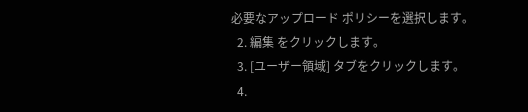必要なアップロード ポリシーを選択します。
  2. 編集 をクリックします。
  3. [ユーザー領域] タブをクリックします。
  4.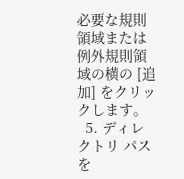必要な規則領域または例外規則領域の横の [追加] をクリックします。
  5. ディレクトリ パスを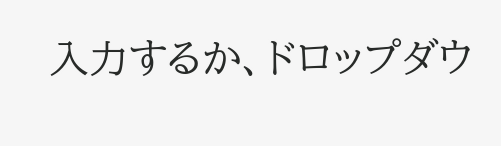入力するか、ドロップダウ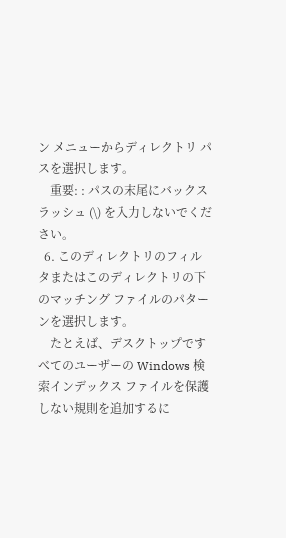ン メニューからディレクトリ パスを選択します。
    重要: : パスの末尾にバックスラッシュ (\) を入力しないでください。
  6. このディレクトリのフィルタまたはこのディレクトリの下のマッチング ファイルのパターンを選択します。
    たとえば、デスクトップですべてのユーザーの Windows 検索インデックス ファイルを保護しない規則を追加するに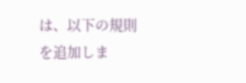は、以下の規則を追加しま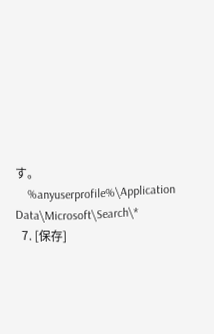す。
    %anyuserprofile%\Application Data\Microsoft\Search\*
  7. [保存]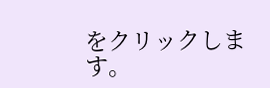をクリックします。